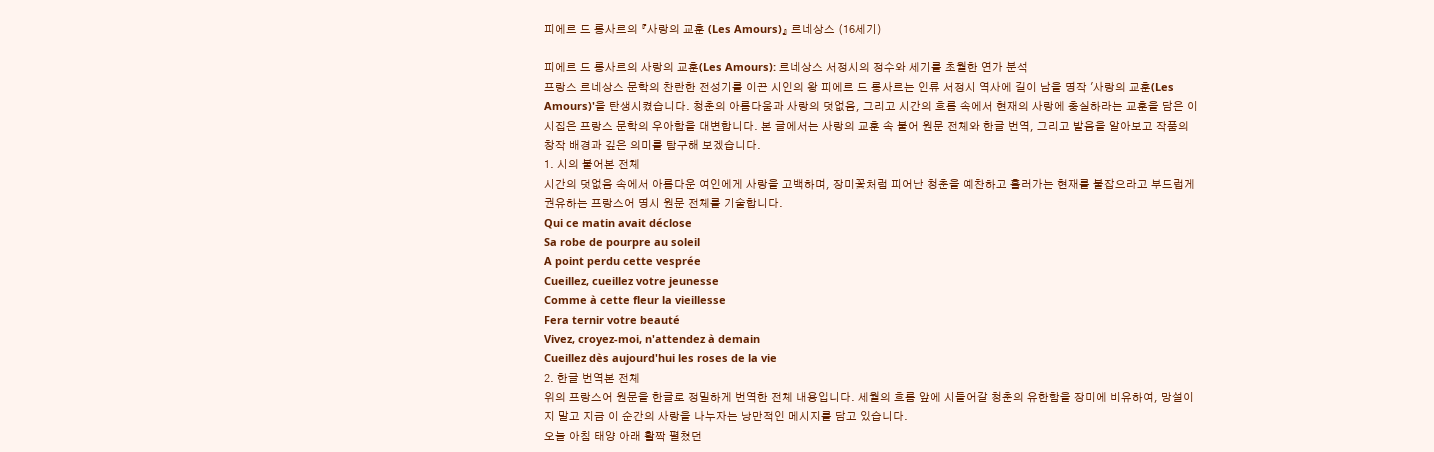피에르 드 롱사르의 『사랑의 교훈 (Les Amours)』 르네상스 (16세기)

피에르 드 롱사르의 사랑의 교훈(Les Amours): 르네상스 서정시의 정수와 세기를 초월한 연가 분석
프랑스 르네상스 문학의 찬란한 전성기를 이끈 시인의 왕 피에르 드 롱사르는 인류 서정시 역사에 길이 남을 명작 '사랑의 교훈(Les Amours)'을 탄생시켰습니다. 청춘의 아름다움과 사랑의 덧없음, 그리고 시간의 흐름 속에서 현재의 사랑에 충실하라는 교훈을 담은 이 시집은 프랑스 문학의 우아함을 대변합니다. 본 글에서는 사랑의 교훈 속 불어 원문 전체와 한글 번역, 그리고 발음을 알아보고 작품의 창작 배경과 깊은 의미를 탐구해 보겠습니다.
1. 시의 불어본 전체
시간의 덧없음 속에서 아름다운 여인에게 사랑을 고백하며, 장미꽃처럼 피어난 청춘을 예찬하고 흘러가는 현재를 붙잡으라고 부드럽게 권유하는 프랑스어 명시 원문 전체를 기술합니다.
Qui ce matin avait déclose
Sa robe de pourpre au soleil
A point perdu cette vesprée
Cueillez, cueillez votre jeunesse
Comme à cette fleur la vieillesse
Fera ternir votre beauté
Vivez, croyez-moi, n'attendez à demain
Cueillez dès aujourd'hui les roses de la vie
2. 한글 번역본 전체
위의 프랑스어 원문을 한글로 정밀하게 번역한 전체 내용입니다. 세월의 흐름 앞에 시들어갈 청춘의 유한함을 장미에 비유하여, 망설이지 말고 지금 이 순간의 사랑을 나누자는 낭만적인 메시지를 담고 있습니다.
오늘 아침 태양 아래 활짝 펼쳤던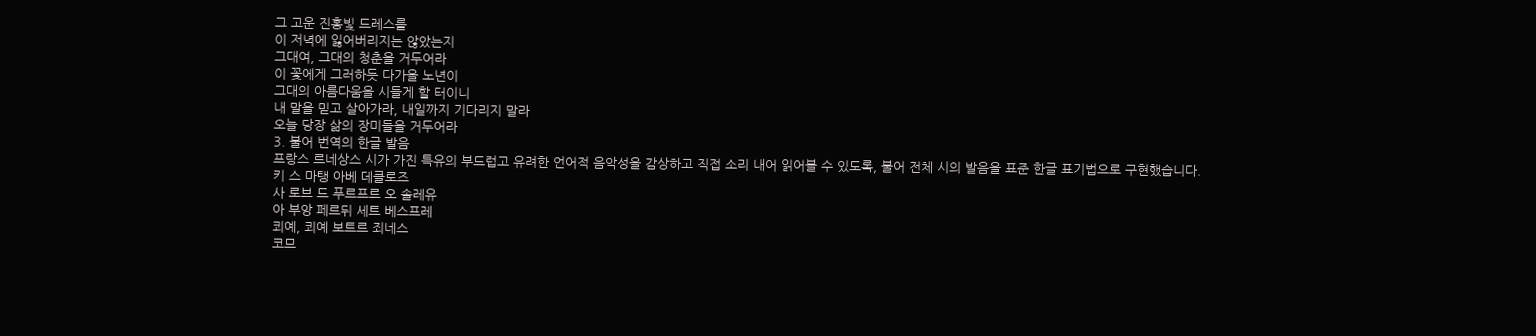그 고운 진홍빛 드레스를
이 저녁에 잃어버리지는 않았는지
그대여, 그대의 청춘을 거두어라
이 꽃에게 그러하듯 다가올 노년이
그대의 아름다움을 시들게 할 터이니
내 말을 믿고 살아가라, 내일까지 기다리지 말라
오늘 당장 삶의 장미들을 거두어라
3. 불어 번역의 한글 발음
프랑스 르네상스 시가 가진 특유의 부드럽고 유려한 언어적 음악성을 감상하고 직접 소리 내어 읽어볼 수 있도록, 불어 전체 시의 발음을 표준 한글 표기법으로 구현했습니다.
키 스 마탱 아베 데클로즈
사 로브 드 푸르프르 오 솔레유
아 부앙 페르뒤 세트 베스프레
쾨예, 쾨예 보트르 죄네스
코므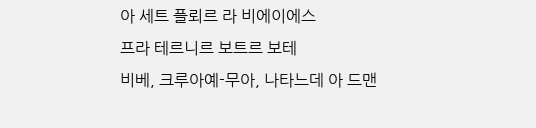아 세트 플뢰르 라 비에이에스
프라 테르니르 보트르 보테
비베, 크루아예-무아, 나타느데 아 드맨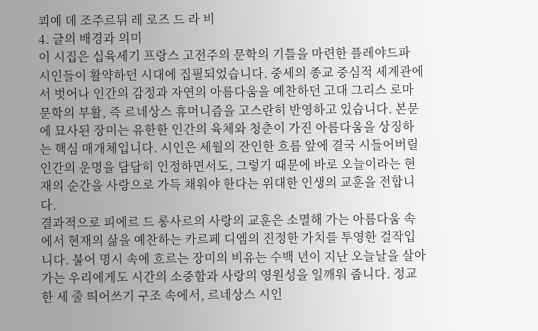쾨예 데 조주르뒤 레 로즈 드 라 비
4. 글의 배경과 의미
이 시집은 십육세기 프랑스 고전주의 문학의 기틀을 마련한 플레야드파 시인들이 활약하던 시대에 집필되었습니다. 중세의 종교 중심적 세계관에서 벗어나 인간의 감정과 자연의 아름다움을 예찬하던 고대 그리스 로마 문학의 부활, 즉 르네상스 휴머니즘을 고스란히 반영하고 있습니다. 본문에 묘사된 장미는 유한한 인간의 육체와 청춘이 가진 아름다움을 상징하는 핵심 매개체입니다. 시인은 세월의 잔인한 흐름 앞에 결국 시들어버릴 인간의 운명을 담담히 인정하면서도, 그렇기 때문에 바로 오늘이라는 현재의 순간을 사랑으로 가득 채워야 한다는 위대한 인생의 교훈을 전합니다.
결과적으로 피에르 드 롱사르의 사랑의 교훈은 소멸해 가는 아름다움 속에서 현재의 삶을 예찬하는 카르페 디엠의 진정한 가치를 투영한 걸작입니다. 불어 명시 속에 흐르는 장미의 비유는 수백 년이 지난 오늘날을 살아가는 우리에게도 시간의 소중함과 사랑의 영원성을 일깨워 줍니다. 정교한 세 줄 띄어쓰기 구조 속에서, 르네상스 시인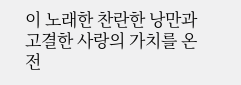이 노래한 찬란한 낭만과 고결한 사랑의 가치를 온전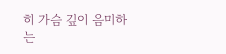히 가슴 깊이 음미하는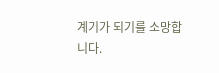계기가 되기를 소망합니다.